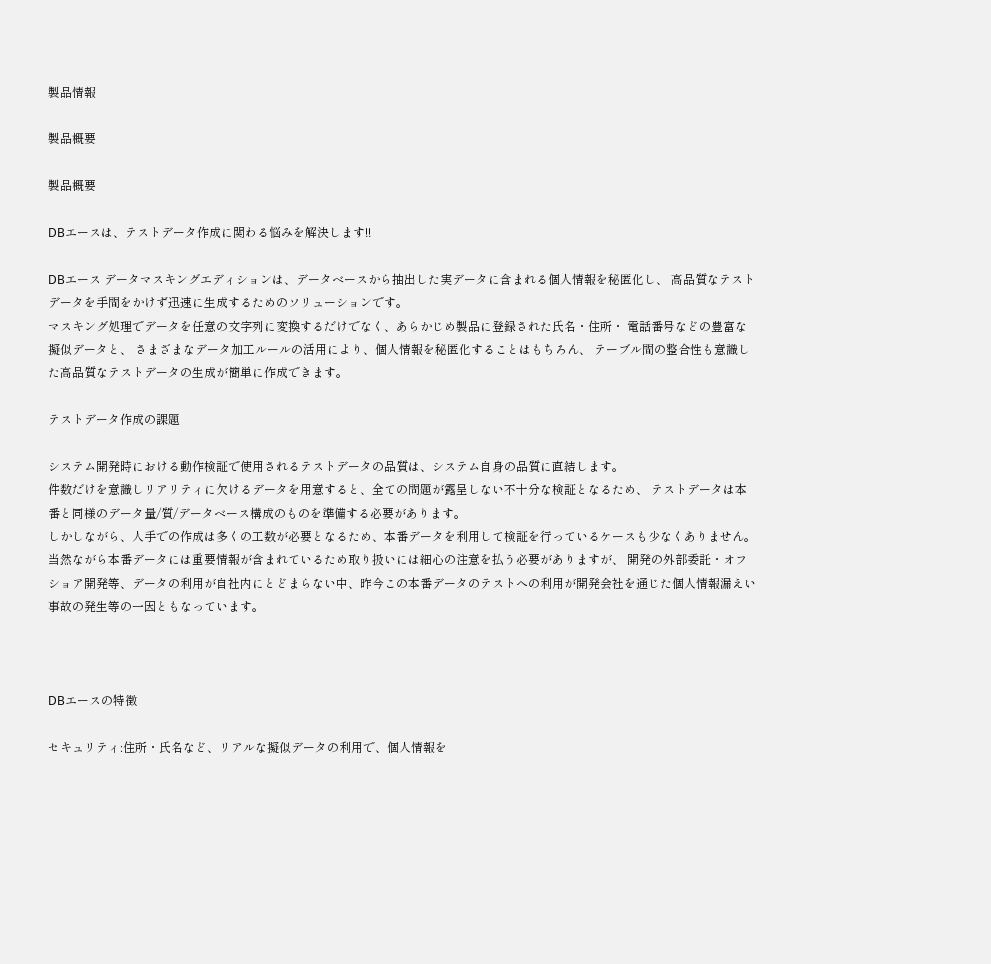製品情報

製品概要

製品概要

DBエースは、テストデータ作成に関わる悩みを解決します!!

DBエース データマスキングエディションは、データベースから抽出した実データに含まれる個人情報を秘匿化し、 高品質なテストデータを手間をかけず迅速に生成するためのソリューションです。
マスキング処理でデータを任意の文字列に変換するだけでなく、あらかじめ製品に登録された氏名・住所・ 電話番号などの豊富な擬似データと、 さまざまなデータ加工ルールの活用により、個人情報を秘匿化することはもちろん、 テーブル間の整合性も意識した高品質なテストデータの生成が簡単に作成できます。

テストデータ作成の課題

システム開発時における動作検証で使用されるテストデータの品質は、システム自身の品質に直結します。
件数だけを意識しリアリティに欠けるデータを用意すると、全ての問題が露呈しない不十分な検証となるため、 テストデータは本番と同様のデータ量/質/データベース構成のものを準備する必要があります。
しかしながら、人手での作成は多くの工数が必要となるため、本番データを利用して検証を行っているケースも少なくありません。
当然ながら本番データには重要情報が含まれているため取り扱いには細心の注意を払う必要がありますが、 開発の外部委託・オフショア開発等、データの利用が自社内にとどまらない中、昨今この本番データのテストへの利用が開発会社を通じた個人情報漏えい事故の発生等の一因ともなっています。



DBエースの特徴

セキュリティ:住所・氏名など、リアルな擬似データの利用で、個人情報を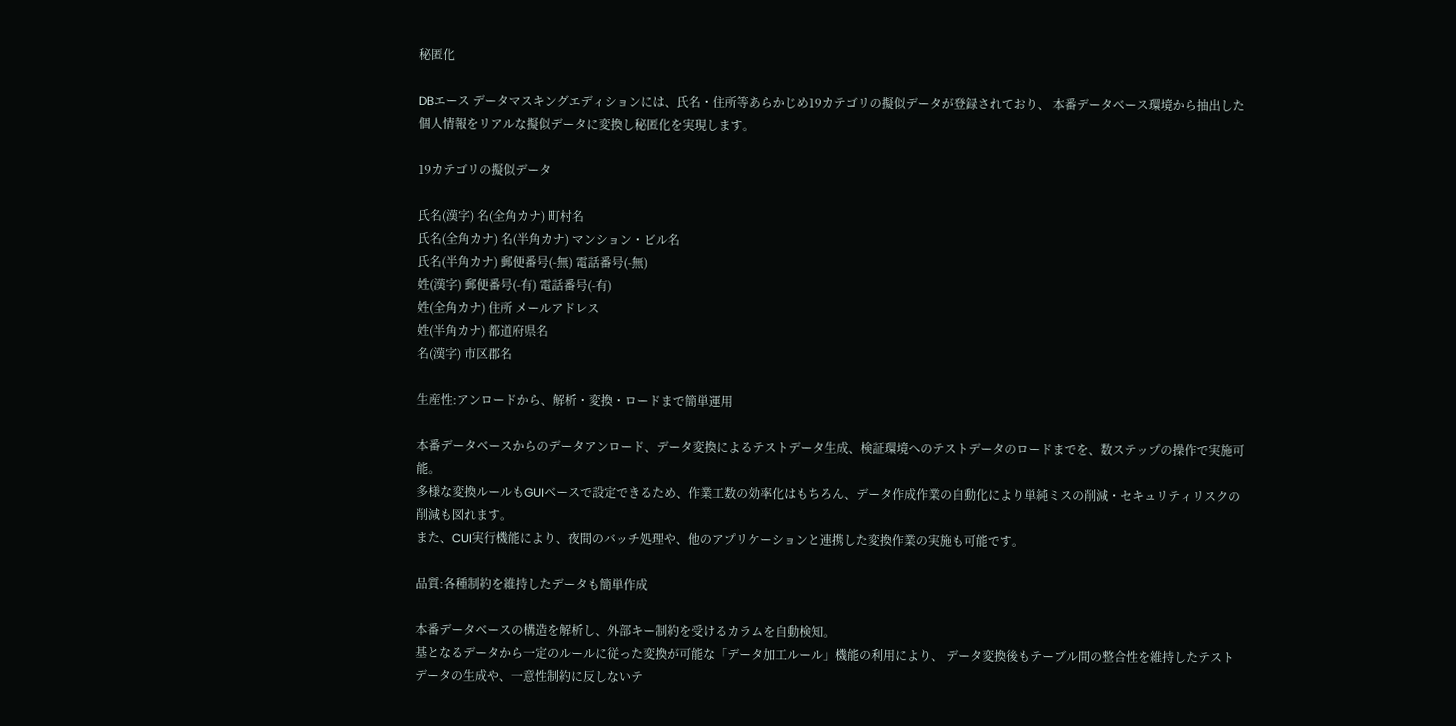秘匿化

DBエース データマスキングエディションには、氏名・住所等あらかじめ19カテゴリの擬似データが登録されており、 本番データベース環境から抽出した個人情報をリアルな擬似データに変換し秘匿化を実現します。

19カテゴリの擬似データ

氏名(漢字) 名(全角カナ) 町村名
氏名(全角カナ) 名(半角カナ) マンション・ビル名
氏名(半角カナ) 郵便番号(-無) 電話番号(-無)
姓(漢字) 郵便番号(-有) 電話番号(-有)
姓(全角カナ) 住所 メールアドレス
姓(半角カナ) 都道府県名
名(漢字) 市区郡名

生産性:アンロードから、解析・変換・ロードまで簡単運用

本番データベースからのデータアンロード、データ変換によるテストデータ生成、検証環境へのテストデータのロードまでを、数ステップの操作で実施可能。
多様な変換ルールもGUIベースで設定できるため、作業工数の効率化はもちろん、データ作成作業の自動化により単純ミスの削減・セキュリティリスクの削減も図れます。
また、CUI実行機能により、夜間のバッチ処理や、他のアプリケーションと連携した変換作業の実施も可能です。

品質:各種制約を維持したデータも簡単作成

本番データベースの構造を解析し、外部キー制約を受けるカラムを自動検知。
基となるデータから一定のルールに従った変換が可能な「データ加工ルール」機能の利用により、 データ変換後もテーブル間の整合性を維持したテストデータの生成や、一意性制約に反しないテ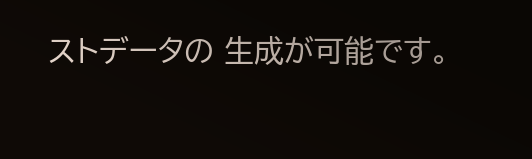ストデータの 生成が可能です。